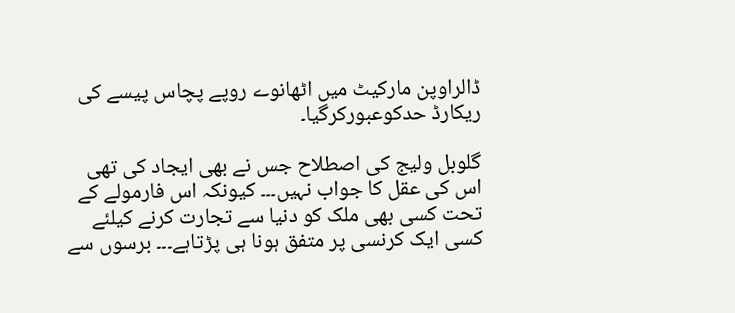ڈالراوپن مارکیٹ میں اٹھانوے روپے پچاس پیسے کی ریکارڈ حدکوعبورکرگیا۔

گلوبل ولیج کی اصطلاح جس نے بھی ایجاد کی تھی اس کی عقل کا جواب نہیں۔۔۔ کیونکہ اس فارمولے کے تحت کسی بھی ملک کو دنیا سے تجارت کرنے کیلئے کسی ایک کرنسی پر متفق ہونا ہی پڑتاہے۔۔۔ برسوں سے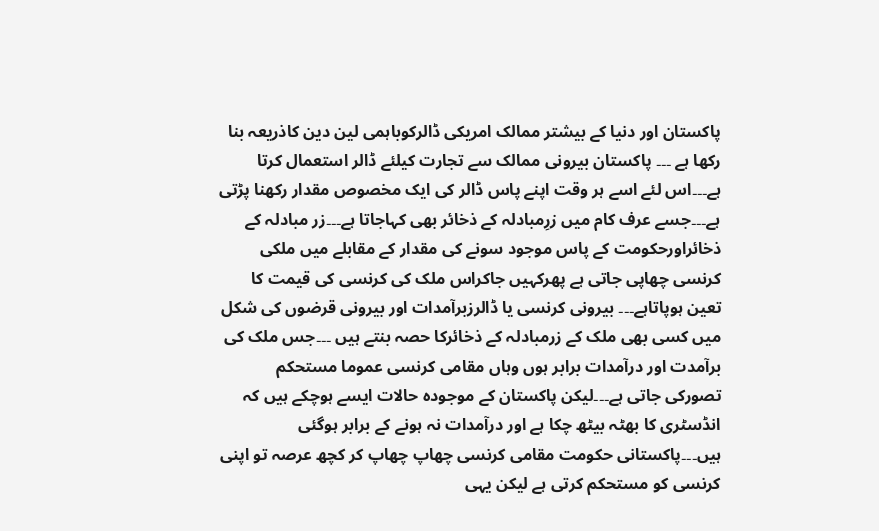پاکستان اور دنیا کے بیشتر ممالک امریکی ڈالرکوباہمی لین دین کاذریعہ بنا رکھا ہے ۔۔۔ پاکستان بیرونی ممالک سے تجارت کیلئے ڈالر استعمال کرتا ہے۔۔۔اس لئے اسے ہر وقت اپنے پاس ڈالر کی ایک مخصوص مقدار رکھنا پڑتی ہے۔۔۔جسے عرف کام میں زرِمبادلہ کے ذخائر بھی کہاجاتا ہے۔۔۔زر مبادلہ کے ذخائراورحکومت کے پاس موجود سونے کی مقدار کے مقابلے میں ملکی کرنسی چھاپی جاتی ہے پھرکہیں جاکراس ملک کی کرنسی کی قیمت کا تعین ہوپاتاہے۔۔۔ بیرونی کرنسی یا ڈالرزبرآمدات اور بیرونی قرضوں کی شکل میں کسی بھی ملک کے زرمبادلہ کے ذخائرکا حصہ بنتے ہیں ۔۔۔جس ملک کی برآمدت اور درآمدات برابر ہوں وہاں مقامی کرنسی عموما مستحکم تصورکی جاتی ہے۔۔۔لیکن پاکستان کے موجودہ حالات ایسے ہوچکے ہیں کہ انڈسٹری کا بھٹہ بیٹھ چکا ہے اور درآمدات نہ ہونے کے برابر ہوگئی ہیں۔۔۔پاکستانی حکومت مقامی کرنسی چھاپ چھاپ کر کچھ عرصہ تو اپنی کرنسی کو مستحکم کرتی ہے لیکن یہی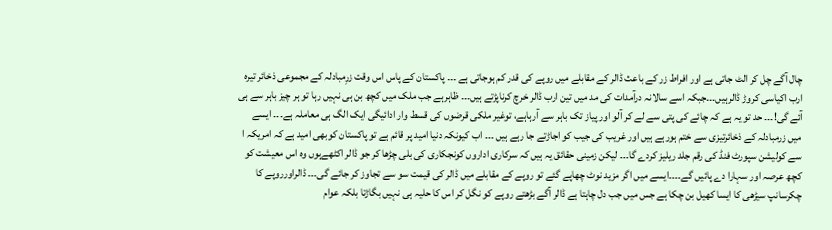چال آگے چل کر الٹ جاتی ہے اور افراط زر کے باعث ڈالر کے مقابلے میں روپے کی قدر کم ہوجاتی ہے ۔۔۔ پاکستان کے پاس اس وقت زرِمبادلہ کے مجموعی ذخائر تیرہ ارب اکیاسی کروڑ ڈالرہیں۔۔۔جبکہ اسے سالانہ درآمدات کی مد میں تین ارب ڈالر خرچ کرناپڑتے ہیں۔۔۔ ظاہرہے جب ملک میں کچھ بن ہی نہیں رہا تو ہر چیز باہر سے ہی آئے گی!۔۔۔ حد تو یہ ہے کہ چائے کی پتی سے لے کر آلو اور پیاز تک باہر سے آرہاہے، توغیر ملکی قرضوں کی قسط وار ادائیگی ایک الگ ہی معاملہ ہے۔۔۔ ایسے میں زرمبادلہ کے ذخائرتیزی سے ختم ہورہے ہیں اور غریب کی جیب کو اجاڑتے جا رہے ہیں ۔۔۔ اب کیونکہ دنیا امید پر قائم ہے تو پاکستان کوبھی امید ہے کہ امریکہ ا سے کولیشن سپورٹ فنڈ کی رقم جلد ریلیز کردے گا۔۔۔ لیکن زمینی حقائق یہ ہیں کہ سرکاری اداروں کونجکاری کی بلی چڑھا کر جو ڈالر اکٹھےہوں وہ اس معیشت کو کچھ عرصہ اور سہارا دے پائیں گے۔۔۔۔ایسے میں اگر مزید نوٹ چھاپے گئے تو روپے کے مقابلے میں ڈالر کی قیمت سو سے تجاوز کر جائے گی۔۔۔ ڈالراورروپے کا چکرسانپ سیڑھی کا ایسا کھیل بن چکا ہے جس میں جب دل چاہتا ہے ڈالر آگے بڑھتے روپے کو نگل کر اس کا حلیہ ہی نہیں بگاڑتا بلکہ عوام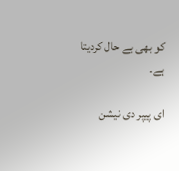کو بھی بے حال کردیتا ہے۔

ای پیپر دی نیشن